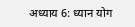अध्याय 6: ध्यान योग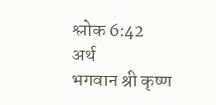श्लोक 6:42
अर्थ
भगवान श्री कृष्ण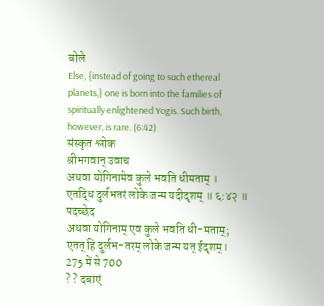बोले
Else, {instead of going to such ethereal planets,} one is born into the families of spiritually enlightened Yogis. Such birth, however, is rare. (6:42)
संस्कृत श्लोक
श्रीभगवान् उवाच
अथवा योगिनामेव कुले भवति धीमताम् ।
एतद्धि दुर्लभतरं लोके जन्म यदीदृशम् ॥ ६:४२ ॥
पदच्छेद
अथवा योगिनाम् एव कुले भवति धी-मताम्;
एतत् हि दुर्लभ-तरम् लोके जन्म यत् ईदृशम्।
275 में से 700
? ? दबाएं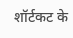शॉर्टकट के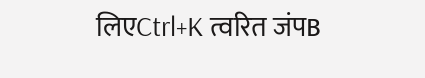लिएCtrl+K त्वरित जंपB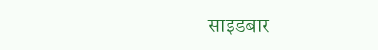साइडबार